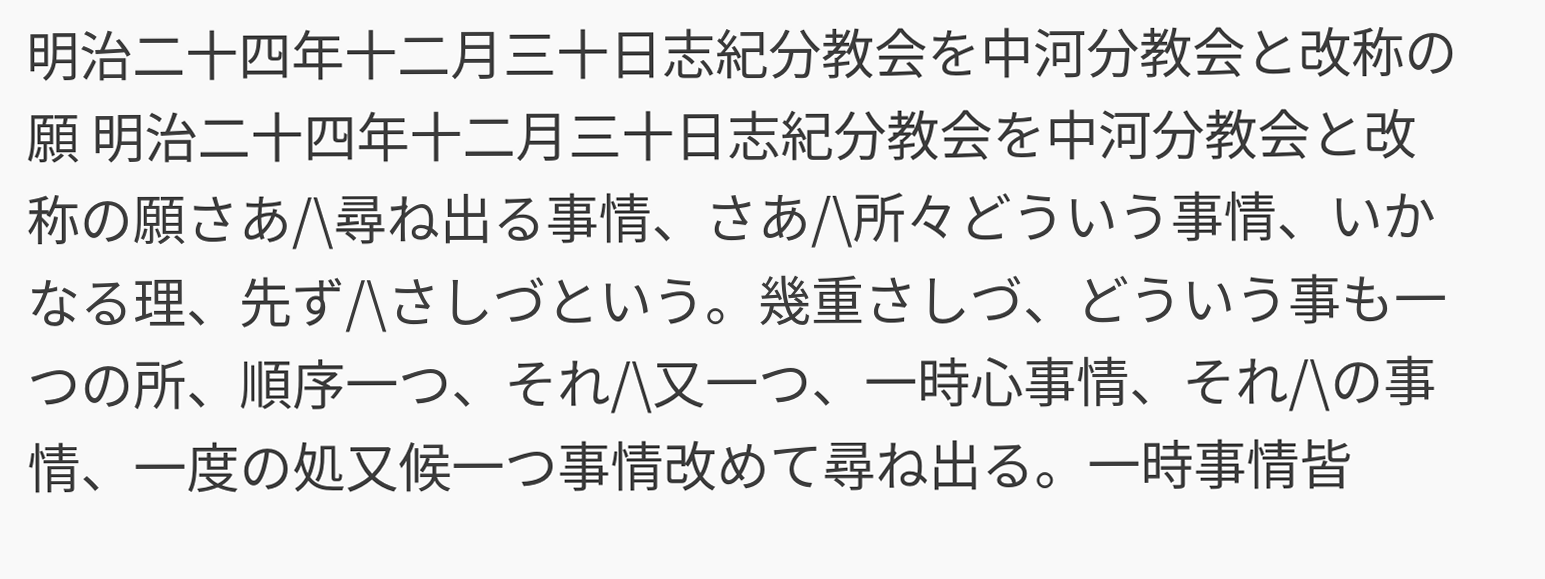明治二十四年十二月三十日志紀分教会を中河分教会と改称の願 明治二十四年十二月三十日志紀分教会を中河分教会と改称の願さあ/\尋ね出る事情、さあ/\所々どういう事情、いかなる理、先ず/\さしづという。幾重さしづ、どういう事も一つの所、順序一つ、それ/\又一つ、一時心事情、それ/\の事情、一度の処又候一つ事情改めて尋ね出る。一時事情皆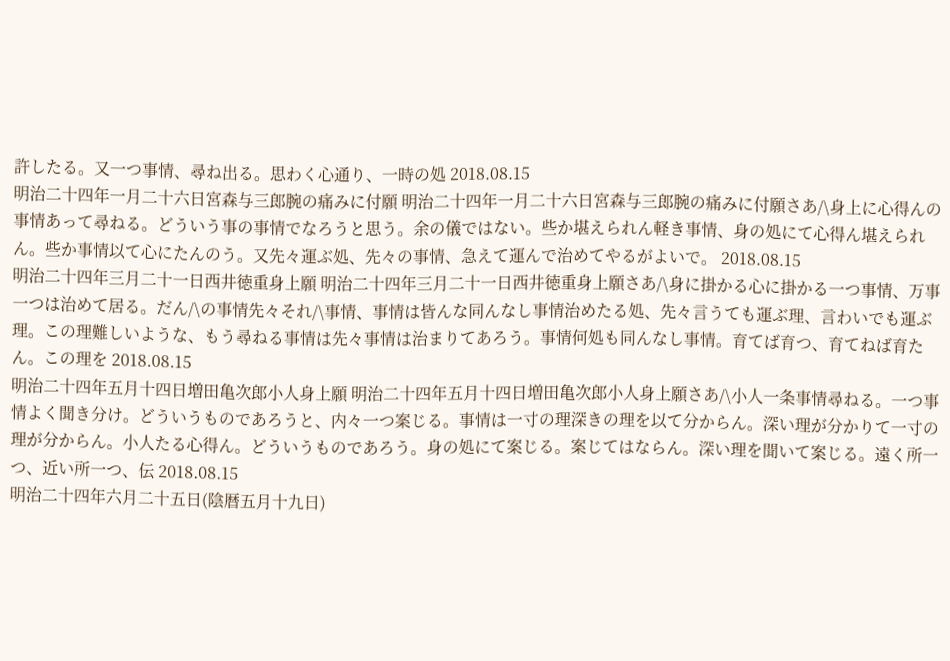許したる。又一つ事情、尋ね出る。思わく心通り、一時の処 2018.08.15
明治二十四年一月二十六日宮森与三郎腕の痛みに付願 明治二十四年一月二十六日宮森与三郎腕の痛みに付願さあ/\身上に心得んの事情あって尋ねる。どういう事の事情でなろうと思う。余の儀ではない。些か堪えられん軽き事情、身の処にて心得ん堪えられん。些か事情以て心にたんのう。又先々運ぶ処、先々の事情、急えて運んで治めてやるがよいで。 2018.08.15
明治二十四年三月二十一日西井徳重身上願 明治二十四年三月二十一日西井徳重身上願さあ/\身に掛かる心に掛かる一つ事情、万事一つは治めて居る。だん/\の事情先々それ/\事情、事情は皆んな同んなし事情治めたる処、先々言うても運ぶ理、言わいでも運ぶ理。この理難しいような、もう尋ねる事情は先々事情は治まりてあろう。事情何処も同んなし事情。育てば育つ、育てねば育たん。この理を 2018.08.15
明治二十四年五月十四日増田亀次郎小人身上願 明治二十四年五月十四日増田亀次郎小人身上願さあ/\小人一条事情尋ねる。一つ事情よく聞き分け。どういうものであろうと、内々一つ案じる。事情は一寸の理深きの理を以て分からん。深い理が分かりて一寸の理が分からん。小人たる心得ん。どういうものであろう。身の処にて案じる。案じてはならん。深い理を聞いて案じる。遠く所一つ、近い所一つ、伝 2018.08.15
明治二十四年六月二十五日(陰暦五月十九日)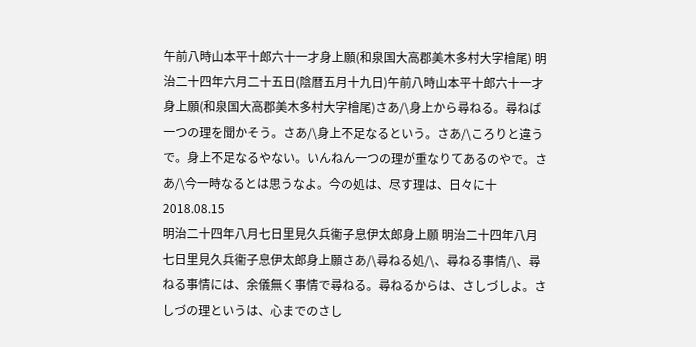午前八時山本平十郎六十一才身上願(和泉国大高郡美木多村大字檜尾) 明治二十四年六月二十五日(陰暦五月十九日)午前八時山本平十郎六十一才身上願(和泉国大高郡美木多村大字檜尾)さあ/\身上から尋ねる。尋ねば一つの理を聞かそう。さあ/\身上不足なるという。さあ/\ころりと違うで。身上不足なるやない。いんねん一つの理が重なりてあるのやで。さあ/\今一時なるとは思うなよ。今の処は、尽す理は、日々に十 2018.08.15
明治二十四年八月七日里見久兵衞子息伊太郎身上願 明治二十四年八月七日里見久兵衞子息伊太郎身上願さあ/\尋ねる処/\、尋ねる事情/\、尋ねる事情には、余儀無く事情で尋ねる。尋ねるからは、さしづしよ。さしづの理というは、心までのさし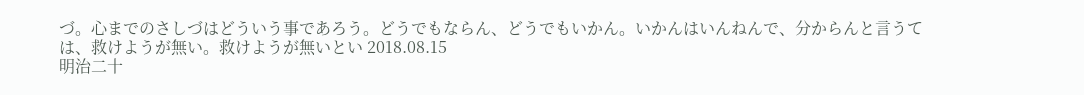づ。心までのさしづはどういう事であろう。どうでもならん、どうでもいかん。いかんはいんねんで、分からんと言うては、救けようが無い。救けようが無いとい 2018.08.15
明治二十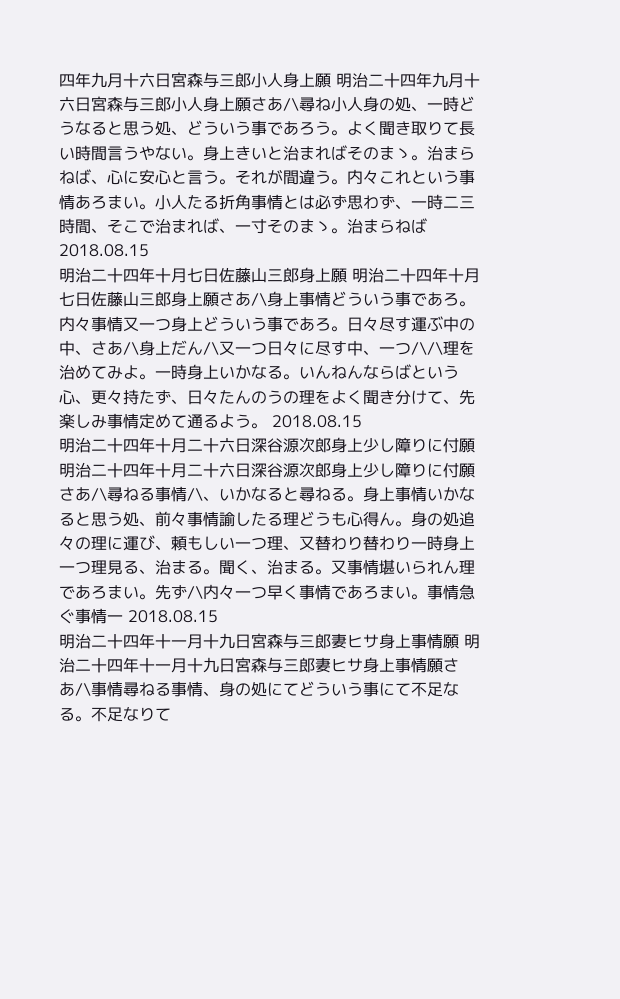四年九月十六日宮森与三郎小人身上願 明治二十四年九月十六日宮森与三郎小人身上願さあ/\尋ね小人身の処、一時どうなると思う処、どういう事であろう。よく聞き取りて長い時間言うやない。身上きいと治まればそのまゝ。治まらねば、心に安心と言う。それが間違う。内々これという事情あろまい。小人たる折角事情とは必ず思わず、一時二三時間、そこで治まれば、一寸そのまゝ。治まらねば 2018.08.15
明治二十四年十月七日佐藤山三郎身上願 明治二十四年十月七日佐藤山三郎身上願さあ/\身上事情どういう事であろ。内々事情又一つ身上どういう事であろ。日々尽す運ぶ中の中、さあ/\身上だん/\又一つ日々に尽す中、一つ/\/\理を治めてみよ。一時身上いかなる。いんねんならばという心、更々持たず、日々たんのうの理をよく聞き分けて、先楽しみ事情定めて通るよう。 2018.08.15
明治二十四年十月二十六日深谷源次郎身上少し障りに付願 明治二十四年十月二十六日深谷源次郎身上少し障りに付願さあ/\尋ねる事情/\、いかなると尋ねる。身上事情いかなると思う処、前々事情諭したる理どうも心得ん。身の処追々の理に運び、頼もしい一つ理、又替わり替わり一時身上一つ理見る、治まる。聞く、治まる。又事情堪いられん理であろまい。先ず/\内々一つ早く事情であろまい。事情急ぐ事情一 2018.08.15
明治二十四年十一月十九日宮森与三郎妻ヒサ身上事情願 明治二十四年十一月十九日宮森与三郎妻ヒサ身上事情願さあ/\事情尋ねる事情、身の処にてどういう事にて不足なる。不足なりて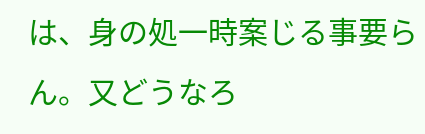は、身の処一時案じる事要らん。又どうなろ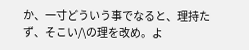か、一寸どういう事でなると、理持たず、そこい/\の理を改め。よ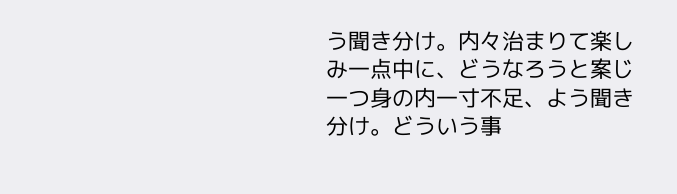う聞き分け。内々治まりて楽しみ一点中に、どうなろうと案じ一つ身の内一寸不足、よう聞き分け。どういう事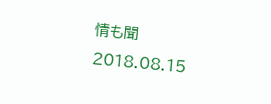情も聞 2018.08.15